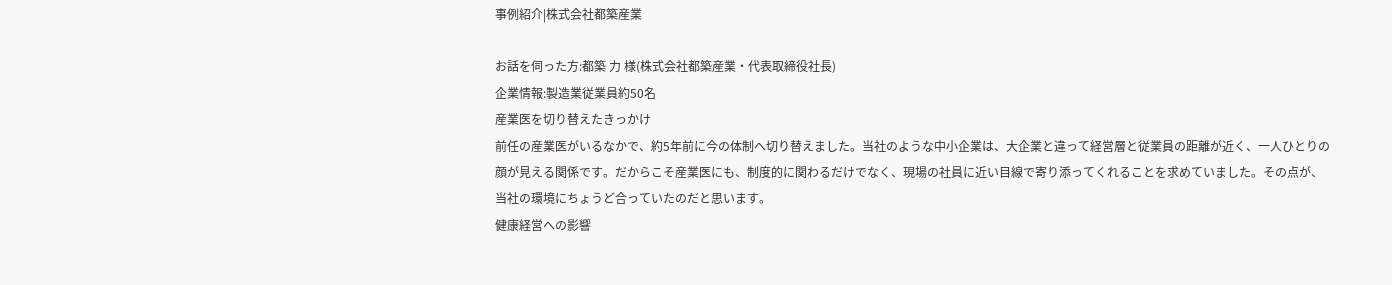事例紹介|株式会社都築産業

お話を伺った方:都築 力 様(株式会社都築産業・代表取締役社長)
企業情報:製造業従業員約50名
産業医を切り替えたきっかけ
前任の産業医がいるなかで、約5年前に今の体制へ切り替えました。当社のような中小企業は、大企業と違って経営層と従業員の距離が近く、一人ひとりの顔が見える関係です。だからこそ産業医にも、制度的に関わるだけでなく、現場の社員に近い目線で寄り添ってくれることを求めていました。その点が、当社の環境にちょうど合っていたのだと思います。
健康経営への影響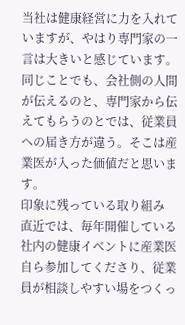当社は健康経営に力を入れていますが、やはり専門家の一言は大きいと感じています。同じことでも、会社側の人間が伝えるのと、専門家から伝えてもらうのとでは、従業員への届き方が違う。そこは産業医が入った価値だと思います。
印象に残っている取り組み
直近では、毎年開催している社内の健康イベントに産業医自ら参加してくださり、従業員が相談しやすい場をつくっ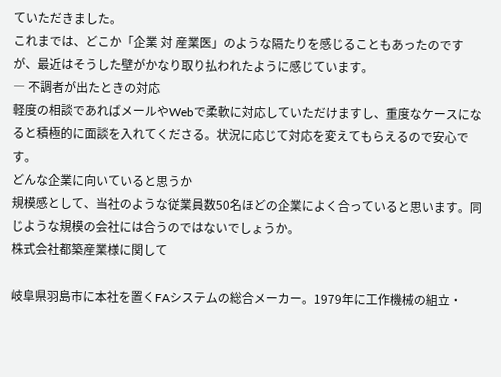ていただきました。
これまでは、どこか「企業 対 産業医」のような隔たりを感じることもあったのですが、最近はそうした壁がかなり取り払われたように感じています。
― 不調者が出たときの対応
軽度の相談であればメールやWebで柔軟に対応していただけますし、重度なケースになると積極的に面談を入れてくださる。状況に応じて対応を変えてもらえるので安心です。
どんな企業に向いていると思うか
規模感として、当社のような従業員数50名ほどの企業によく合っていると思います。同じような規模の会社には合うのではないでしょうか。
株式会社都築産業様に関して

岐阜県羽島市に本社を置くFAシステムの総合メーカー。1979年に工作機械の組立・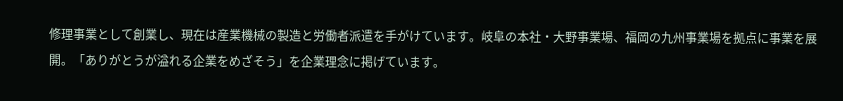修理事業として創業し、現在は産業機械の製造と労働者派遣を手がけています。岐阜の本社・大野事業場、福岡の九州事業場を拠点に事業を展開。「ありがとうが溢れる企業をめざそう」を企業理念に掲げています。